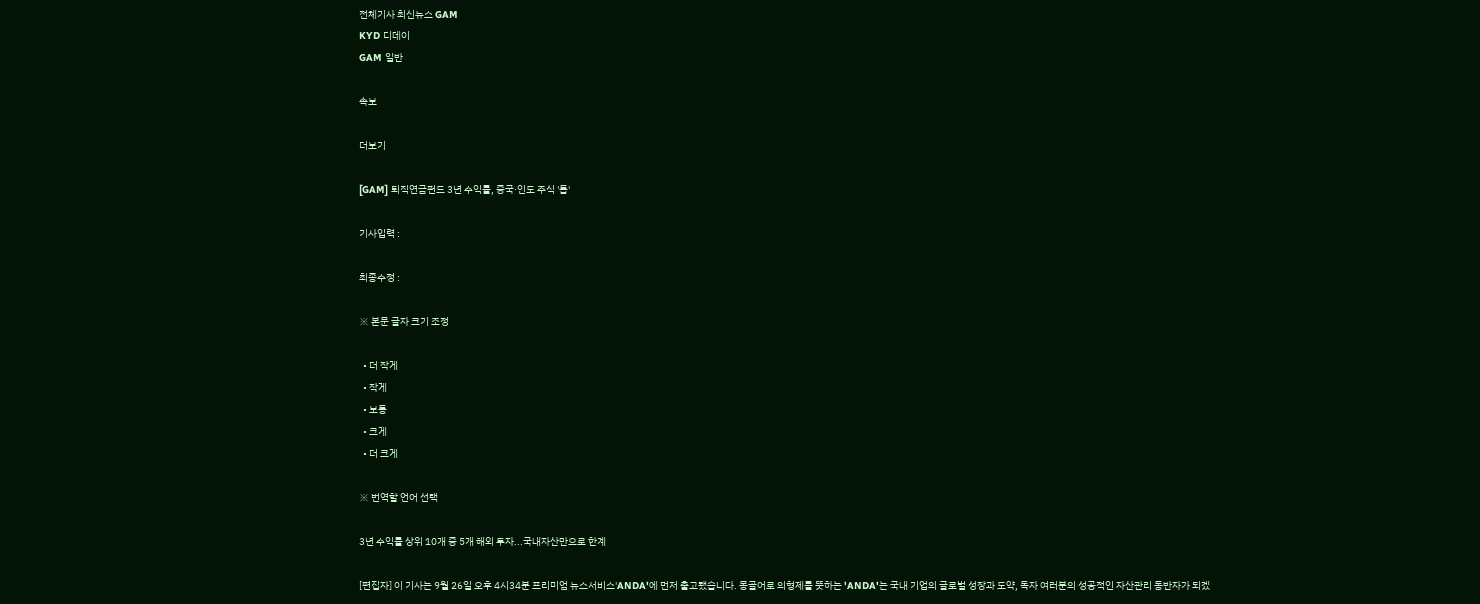전체기사 최신뉴스 GAM
KYD 디데이
GAM 일반

속보

더보기

[GAM] 퇴직연금펀드 3년 수익률, 중국·인도 주식 '톱'

기사입력 :

최종수정 :

※ 본문 글자 크기 조정

  • 더 작게
  • 작게
  • 보통
  • 크게
  • 더 크게

※ 번역할 언어 선택

3년 수익률 상위 10개 중 5개 해외 투자...국내자산만으로 한계

[편집자] 이 기사는 9월 26일 오후 4시34분 프리미엄 뉴스서비스'ANDA'에 먼저 출고됐습니다. 몽골어로 의형제를 뜻하는 'ANDA'는 국내 기업의 글로벌 성장과 도약, 독자 여러분의 성공적인 자산관리 동반자가 되겠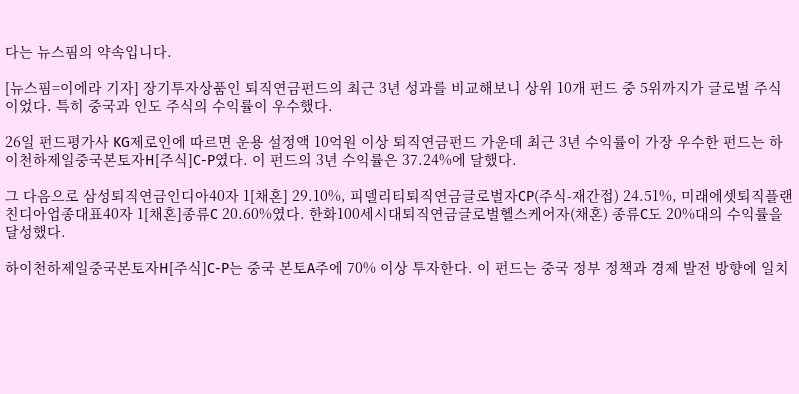다는 뉴스핌의 약속입니다.

[뉴스핌=이에라 기자] 장기투자상품인 퇴직연금펀드의 최근 3년 성과를 비교해보니 상위 10개 펀드 중 5위까지가 글로벌 주식이었다. 특히 중국과 인도 주식의 수익률이 우수했다.

26일 펀드평가사 KG제로인에 따르면 운용 설정액 10억원 이상 퇴직연금펀드 가운데 최근 3년 수익률이 가장 우수한 펀드는 하이천하제일중국본토자H[주식]C-P였다. 이 펀드의 3년 수익률은 37.24%에 달했다.

그 다음으로 삼성퇴직연금인디아40자 1[채혼] 29.10%, 피델리티퇴직연금글로벌자CP(주식-재간접) 24.51%, 미래에셋퇴직플랜친디아업종대표40자 1[채혼]종류C 20.60%였다. 한화100세시대퇴직연금글로벌헬스케어자(채혼) 종류C도 20%대의 수익률을 달성했다.

하이천하제일중국본토자H[주식]C-P는 중국 본토A주에 70% 이상 투자한다. 이 펀드는 중국 정부 정책과 경제 발전 방향에 일치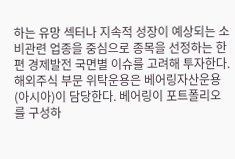하는 유망 섹터나 지속적 성장이 예상되는 소비관련 업종을 중심으로 종목을 선정하는 한편 경제발전 국면별 이슈를 고려해 투자한다. 해외주식 부문 위탁운용은 베어링자산운용(아시아)이 담당한다. 베어링이 포트폴리오를 구성하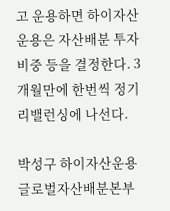고 운용하면 하이자산운용은 자산배분 투자 비중 등을 결정한다. 3개월만에 한번씩 정기 리밸런싱에 나선다.

박성구 하이자산운용 글로벌자산배분본부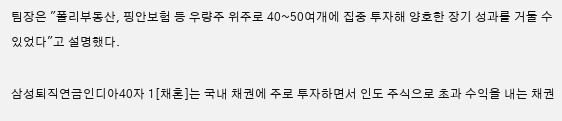팀장은 "폴리부동산, 핑안보험 등 우량주 위주로 40~50여개에 집중 투자해 양호한 장기 성과를 거둘 수 있었다"고 설명했다.

삼성퇴직연금인디아40자 1[채혼]는 국내 채권에 주로 투자하면서 인도 주식으로 초과 수익을 내는 채권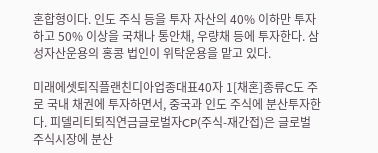혼합형이다. 인도 주식 등을 투자 자산의 40% 이하만 투자하고 50% 이상을 국채나 통안채, 우량채 등에 투자한다. 삼성자산운용의 홍콩 법인이 위탁운용을 맡고 있다.

미래에셋퇴직플랜친디아업종대표40자 1[채혼]종류C도 주로 국내 채권에 투자하면서, 중국과 인도 주식에 분산투자한다. 피델리티퇴직연금글로벌자CP(주식-재간접)은 글로벌 주식시장에 분산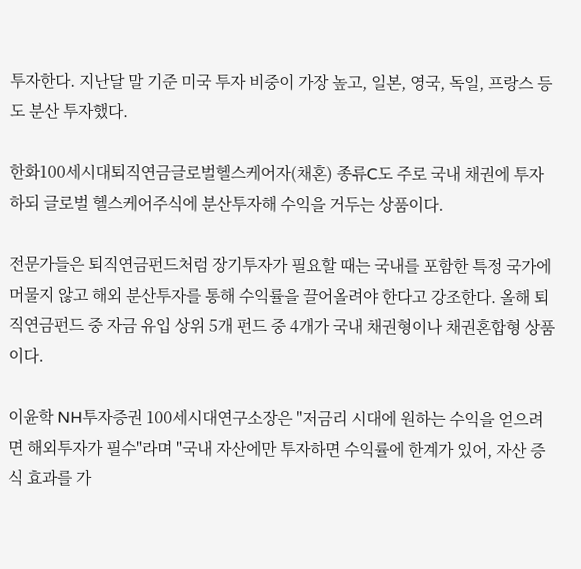투자한다. 지난달 말 기준 미국 투자 비중이 가장 높고, 일본, 영국, 독일, 프랑스 등도 분산 투자했다.

한화100세시대퇴직연금글로벌헬스케어자(채혼) 종류C도 주로 국내 채권에 투자하되 글로벌 헬스케어주식에 분산투자해 수익을 거두는 상품이다.

전문가들은 퇴직연금펀드처럼 장기투자가 필요할 때는 국내를 포함한 특정 국가에 머물지 않고 해외 분산투자를 통해 수익률을 끌어올려야 한다고 강조한다. 올해 퇴직연금펀드 중 자금 유입 상위 5개 펀드 중 4개가 국내 채권형이나 채권혼합형 상품이다.

이윤학 NH투자증권 100세시대연구소장은 "저금리 시대에 원하는 수익을 얻으려면 해외투자가 필수"라며 "국내 자산에만 투자하면 수익률에 한계가 있어, 자산 증식 효과를 가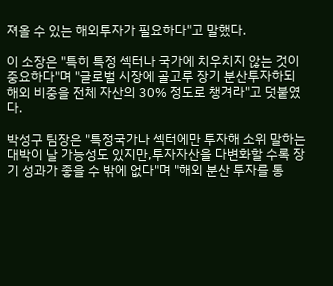져올 수 있는 해외투자가 필요하다"고 말했다.

이 소장은 "특히 특정 섹터나 국가에 치우치지 않는 것이 중요하다"며 "글로벌 시장에 골고루 장기 분산투자하되 해외 비중을 전체 자산의 30% 정도로 챙겨라"고 덧붙였다.

박성구 팀장은 "특정국가나 섹터에만 투자해 소위 말하는 대박이 날 가능성도 있지만,투자자산을 다변화할 수록 장기 성과가 좋을 수 밖에 없다"며 "해외 분산 투자를 통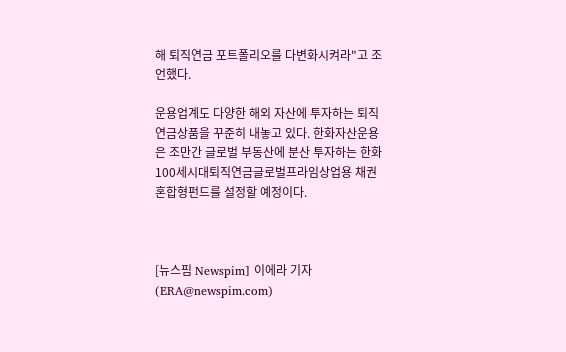해 퇴직연금 포트폴리오를 다변화시켜라"고 조언했다.

운용업계도 다양한 해외 자산에 투자하는 퇴직연금상품을 꾸준히 내놓고 있다. 한화자산운용은 조만간 글로벌 부동산에 분산 투자하는 한화100세시대퇴직연금글로벌프라임상업용 채권혼합형펀드를 설정할 예정이다.



[뉴스핌 Newspim] 이에라 기자 (ERA@newspim.com)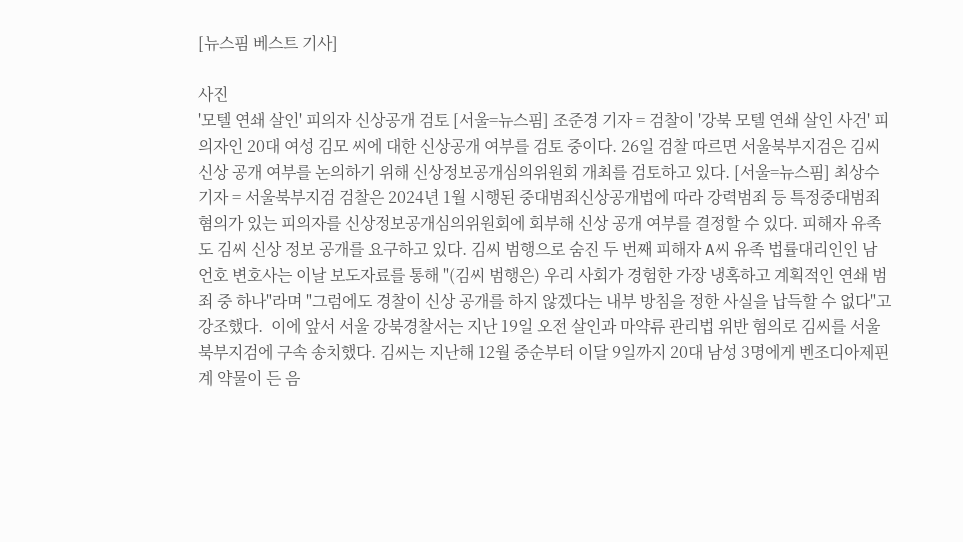[뉴스핌 베스트 기사]

사진
'모텔 연쇄 살인' 피의자 신상공개 검토 [서울=뉴스핌] 조준경 기자 = 검찰이 '강북 모텔 연쇄 살인 사건' 피의자인 20대 여성 김모 씨에 대한 신상공개 여부를 검토 중이다. 26일 검찰 따르면 서울북부지검은 김씨 신상 공개 여부를 논의하기 위해 신상정보공개심의위원회 개최를 검토하고 있다. [서울=뉴스핌] 최상수 기자 = 서울북부지검 검찰은 2024년 1월 시행된 중대범죄신상공개법에 따라 강력범죄 등 특정중대범죄 혐의가 있는 피의자를 신상정보공개심의위원회에 회부해 신상 공개 여부를 결정할 수 있다. 피해자 유족도 김씨 신상 정보 공개를 요구하고 있다. 김씨 범행으로 숨진 두 번째 피해자 A씨 유족 법률대리인인 남언호 변호사는 이날 보도자료를 통해 "(김씨 범행은) 우리 사회가 경험한 가장 냉혹하고 계획적인 연쇄 범죄 중 하나"라며 "그럼에도 경찰이 신상 공개를 하지 않겠다는 내부 방침을 정한 사실을 납득할 수 없다"고 강조했다.  이에 앞서 서울 강북경찰서는 지난 19일 오전 살인과 마약류 관리법 위반 혐의로 김씨를 서울북부지검에 구속 송치했다. 김씨는 지난해 12월 중순부터 이달 9일까지 20대 남성 3명에게 벤조디아제핀계 약물이 든 음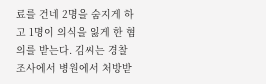료를 건네 2명을 숨지게 하고 1명이 의식을 잃게 한 혐의를 받는다. 김씨는 경찰 조사에서 병원에서 처방받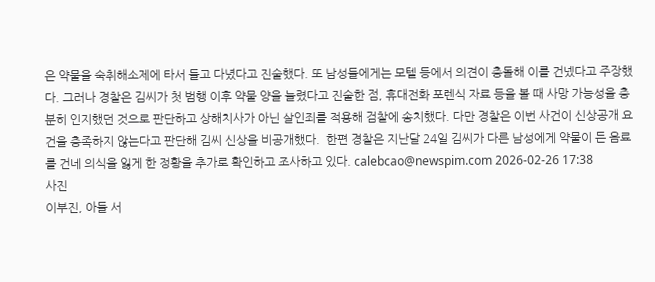은 약물을 숙취해소제에 타서 들고 다녔다고 진술했다. 또 남성들에게는 모텔 등에서 의견이 충돌해 이를 건넸다고 주장했다. 그러나 경찰은 김씨가 첫 범행 이후 약물 양을 늘렸다고 진술한 점, 휴대전화 포렌식 자료 등을 볼 때 사망 가능성을 충분히 인지했던 것으로 판단하고 상해치사가 아닌 살인죄를 적용해 검찰에 송치했다. 다만 경찰은 이번 사건이 신상공개 요건을 충족하지 않는다고 판단해 김씨 신상을 비공개했다.  한편 경찰은 지난달 24일 김씨가 다른 남성에게 약물이 든 음료를 건네 의식을 잃게 한 정황을 추가로 확인하고 조사하고 있다. calebcao@newspim.com 2026-02-26 17:38
사진
이부진, 아들 서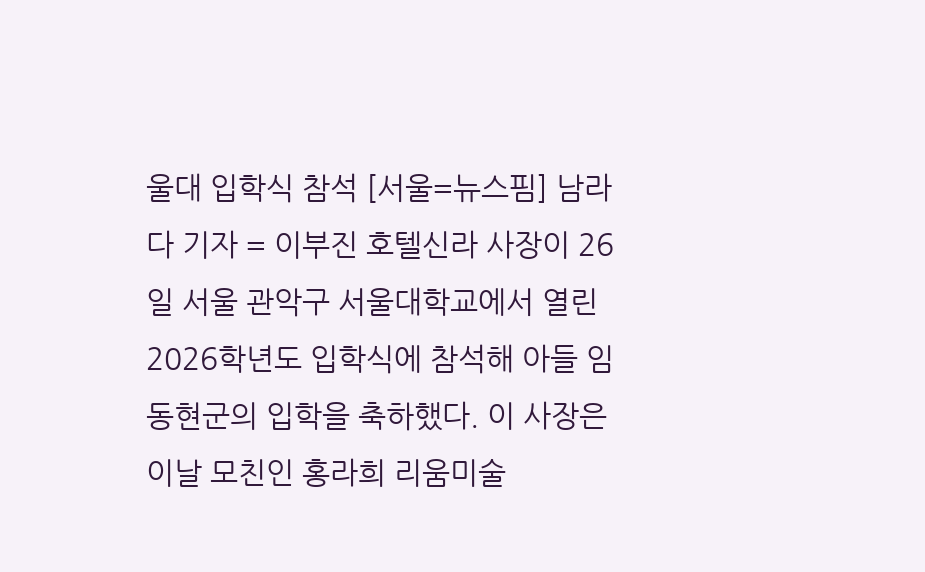울대 입학식 참석 [서울=뉴스핌] 남라다 기자 = 이부진 호텔신라 사장이 26일 서울 관악구 서울대학교에서 열린 2026학년도 입학식에 참석해 아들 임동현군의 입학을 축하했다. 이 사장은 이날 모친인 홍라희 리움미술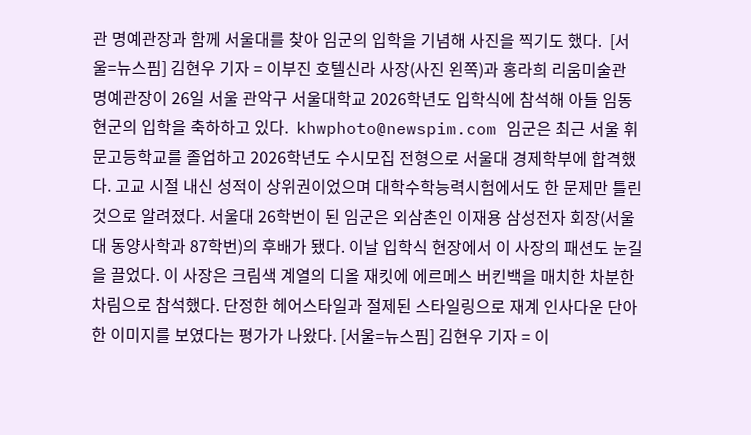관 명예관장과 함께 서울대를 찾아 임군의 입학을 기념해 사진을 찍기도 했다.  [서울=뉴스핌] 김현우 기자 = 이부진 호텔신라 사장(사진 왼쪽)과 홍라희 리움미술관 명예관장이 26일 서울 관악구 서울대학교 2026학년도 입학식에 참석해 아들 임동현군의 입학을 축하하고 있다.  khwphoto@newspim.com 임군은 최근 서울 휘문고등학교를 졸업하고 2026학년도 수시모집 전형으로 서울대 경제학부에 합격했다. 고교 시절 내신 성적이 상위권이었으며 대학수학능력시험에서도 한 문제만 틀린 것으로 알려졌다. 서울대 26학번이 된 임군은 외삼촌인 이재용 삼성전자 회장(서울대 동양사학과 87학번)의 후배가 됐다. 이날 입학식 현장에서 이 사장의 패션도 눈길을 끌었다. 이 사장은 크림색 계열의 디올 재킷에 에르메스 버킨백을 매치한 차분한 차림으로 참석했다. 단정한 헤어스타일과 절제된 스타일링으로 재계 인사다운 단아한 이미지를 보였다는 평가가 나왔다. [서울=뉴스핌] 김현우 기자 = 이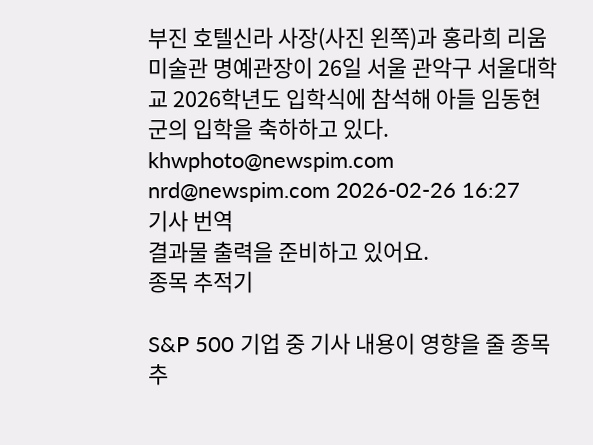부진 호텔신라 사장(사진 왼쪽)과 홍라희 리움미술관 명예관장이 26일 서울 관악구 서울대학교 2026학년도 입학식에 참석해 아들 임동현 군의 입학을 축하하고 있다. khwphoto@newspim.com nrd@newspim.com 2026-02-26 16:27
기사 번역
결과물 출력을 준비하고 있어요.
종목 추적기

S&P 500 기업 중 기사 내용이 영향을 줄 종목 추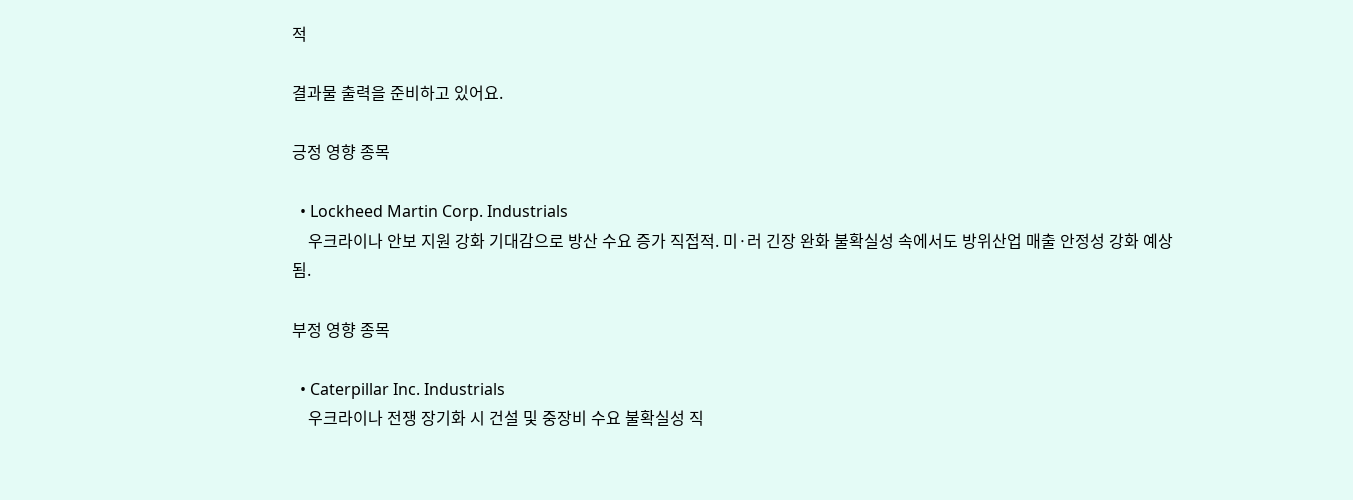적

결과물 출력을 준비하고 있어요.

긍정 영향 종목

  • Lockheed Martin Corp. Industrials
    우크라이나 안보 지원 강화 기대감으로 방산 수요 증가 직접적. 미·러 긴장 완화 불확실성 속에서도 방위산업 매출 안정성 강화 예상됨.

부정 영향 종목

  • Caterpillar Inc. Industrials
    우크라이나 전쟁 장기화 시 건설 및 중장비 수요 불확실성 직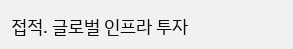접적. 글로벌 인프라 투자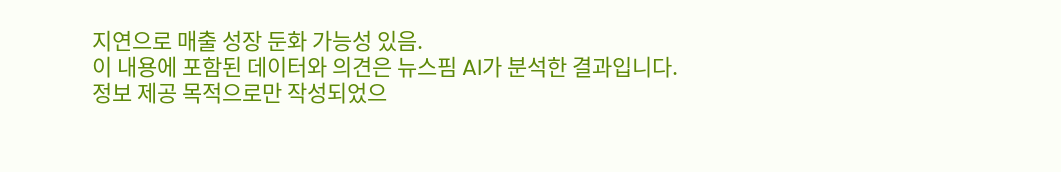지연으로 매출 성장 둔화 가능성 있음.
이 내용에 포함된 데이터와 의견은 뉴스핌 AI가 분석한 결과입니다. 정보 제공 목적으로만 작성되었으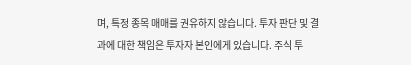며, 특정 종목 매매를 권유하지 않습니다. 투자 판단 및 결과에 대한 책임은 투자자 본인에게 있습니다. 주식 투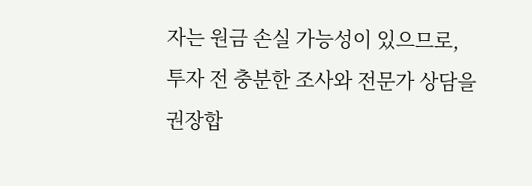자는 원금 손실 가능성이 있으므로, 투자 전 충분한 조사와 전문가 상담을 권장합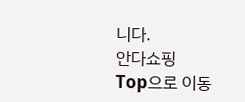니다.
안다쇼핑
Top으로 이동